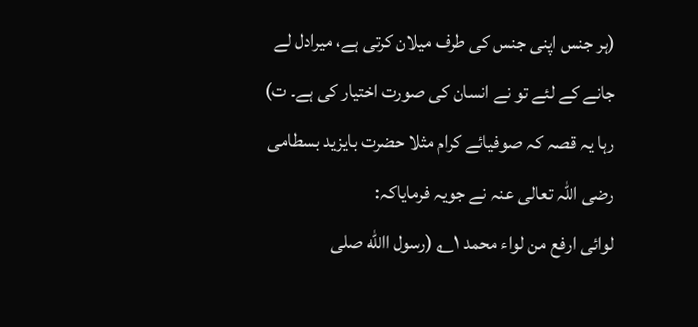(ہر جنس اپنی جنس کی طرف میلان کرتی ہے، میرادل لے جانے کے لئے تو نے انسان کی صورت اختیار کی ہے۔ ت)
رہا یہ قصہ کہ صوفیائے کرام مثلا حضرت بایزید بسطامی رضی اللہ تعالی عنہ نے جویہ فرمایاکہ:
لوائی ارفع من لواء محمد ۱؎ (رسول االله صلی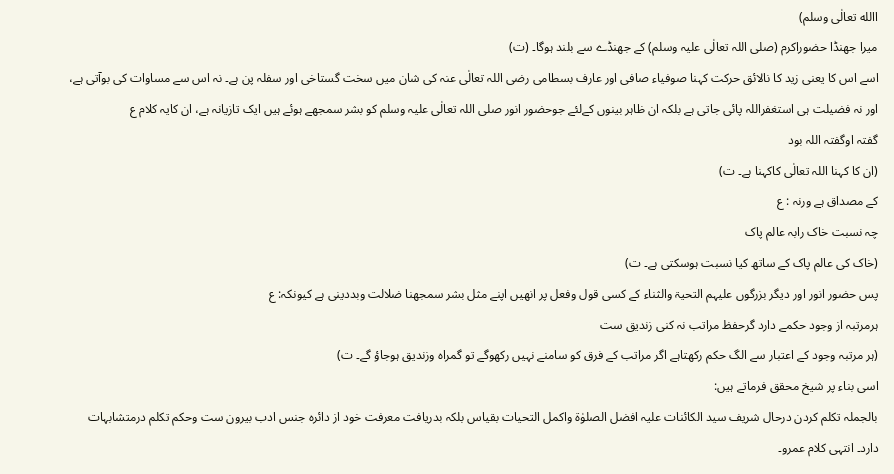االله تعالٰی وسلم)
میرا جھنڈا حضوراکرم (صلی اللہ تعالٰی علیہ وسلم) کے جھنڈے سے بلند ہوگا۔ (ت)
اسے اس کا یعنی زید کا نالائق حرکت کہنا صوفیاء صافی اور عارف بسطامی رضی اللہ تعالٰی عنہ کی شان میں سخت گستاخی اور سفلہ پن ہے۔ نہ اس سے مساوات کی بوآتی ہے، اور نہ فضیلت ہی استغفراللہ پائی جاتی ہے بلکہ ان ظاہر بینوں کےلئے جوحضور انور صلی اللہ تعالٰی علیہ وسلم کو بشر سمجھے ہوئے ہیں ایک تازیانہ ہے، ان کایہ کلام ع
گفتہ اوگفتہ اللہ بود
(ان کا کہنا اللہ تعالٰی کاکہنا ہے۔ ت)
کے مصداق ہے ورنہ : ع
چہ نسبت خاک رابہ عالم پاک
(خاک کی عالم پاک کے ساتھ کیا نسبت ہوسکتی ہے۔ ت)
پس حضور انور اور دیگر بزرگوں علیہم التحیۃ والثناء کے کسی قول وفعل پر انھیں اپنے مثل بشر سمجھنا ضلالت وبددینی ہے کیونکہ: ع
ہرمرتبہ از وجود حکمے دارد گرحفظ مراتب نہ کنی زندیق ست
(ہر مرتبہ وجود کے اعتبار سے الگ حکم رکھتاہے اگر مراتب کے فرق کو سامنے نہیں رکھوگے تو گمراہ وزندیق ہوجاؤ گے۔ ت)
اسی بناء پر شیخ محقق فرماتے ہیں:
بالجملہ تکلم کردن درحال شریف سید الکائنات علیہ افضل الصلوٰۃ واکمل التحیات بقیاس بلکہ بدریافت معرفت خود از دائرہ جنس ادب بیرون ست وحکم تکلم درمتشابہات دارد۔ انتہی کلام عمرو۔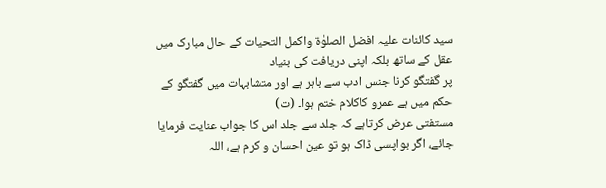سید کائنات علیہ افضل الصلوٰۃ واکمل التحیات کے حال مبارک میں عقل کے ساتھ بلکہ اپنی دریافت کی بنیاد
پر گفتگو کرنا جنس ادب سے باہر ہے اور متشابہات میں گفتگو کے حکم میں ہے عمرو کاکلام ختم ہوا۔ (ت)
مستفتی عرض کرتاہے کہ جلد سے جلد اس کا جواب عنایت فرمایا جائے، اگر بواپسی ڈاک ہو تو عین احسان و کرم ہے، اللہ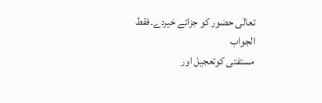تعالٰی حضور کو جزائے خیردے۔فقط
الجواب
مستفتی کوتعجیل اور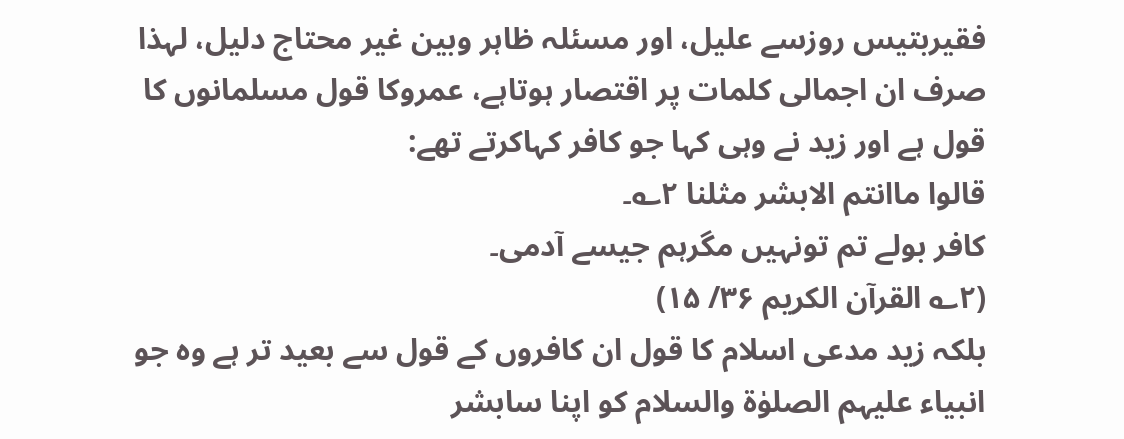فقیربتیس روزسے علیل، اور مسئلہ ظاہر وبین غیر محتاج دلیل، لہذا صرف ان اجمالی کلمات پر اقتصار ہوتاہے، عمروکا قول مسلمانوں کا قول ہے اور زید نے وہی کہا جو کافر کہاکرتے تھے:
قالوا ماانتم الابشر مثلنا ۲؎۔
کافر بولے تم تونہیں مگرہم جیسے آدمی۔
(۲؎ القرآن الکریم ۳۶/ ۱۵)
بلکہ زید مدعی اسلام کا قول ان کافروں کے قول سے بعید تر ہے وہ جو انبیاء علیہم الصلوٰۃ والسلام کو اپنا سابشر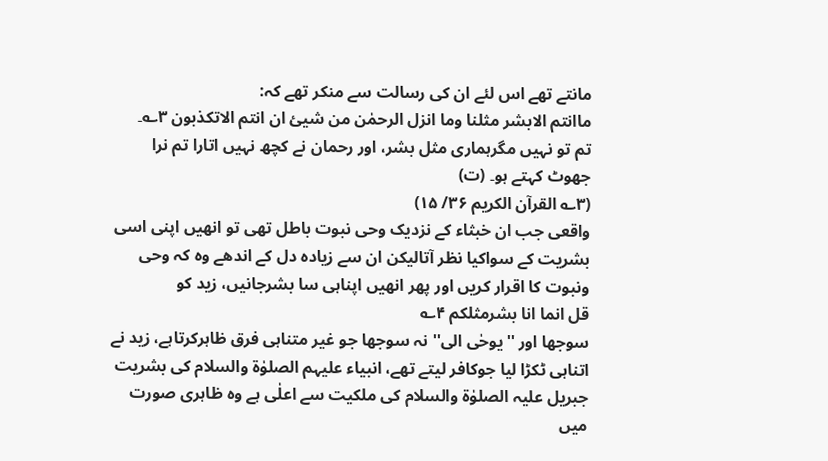مانتے تھے اس لئے ان کی رسالت سے منکر تھے کہ:
ماانتم الابشر مثلنا وما انزل الرحمٰن من شیئ ان انتم الاتکذبون ۳؎۔
تم تو نہیں مگرہماری مثل بشر، اور رحمان نے کچھ نہیں اتارا تم نرا جھوٹ کہتے ہو۔ (ت)
(۳؎ القرآن الکریم ۳۶/ ۱۵)
واقعی جب ان خبثاء کے نزدیک وحی نبوت باطل تھی تو انھیں اپنی اسی بشریت کے سواکیا نظر آتالیکن ان سے زیادہ دل کے اندھے وہ کہ وحی ونبوت کا اقرار کریں اور پھر انھیں اپناہی سا بشرجانیں، زید کو
قل انما انا بشرمثلکم ۴؎
سوجھا اور ''یوحٰی الی'' نہ سوجھا جو غیر متناہی فرق ظاہرکرتاہے، زید نے اتناہی ٹکڑا لیا جوکافر لیتے تھے، انبیاء علیہم الصلوٰۃ والسلام کی بشریت جبریل علیہ الصلوٰۃ والسلام کی ملکیت سے اعلٰی ہے وہ ظاہری صورت میں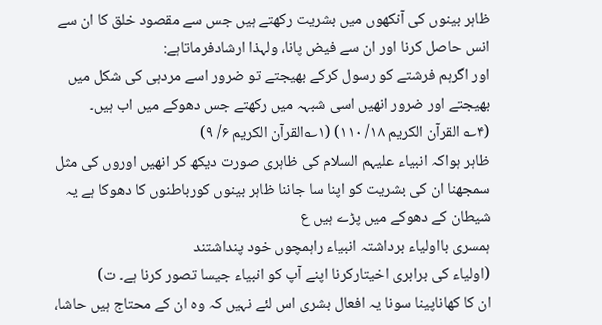ظاہر بینوں کی آنکھوں میں بشریت رکھتے ہیں جس سے مقصود خلق کا ان سے انس حاصل کرنا اور ان سے فیض پانا، ولہذا ارشادفرماتاہے:
اور اگرہم فرشتے کو رسول کرکے بھیجتے تو ضرور اسے مردہی کی شکل میں بھیجتے اور ضرور انھیں اسی شبہہ میں رکھتے جس دھوکے میں اب ہیں۔
(۴؎ القرآن الکریم ۱۸/ ۱۱۰) (۱؎القرآن الکریم ۶/ ۹)
ظاہر ہواکہ انبیاء علیہم السلام کی ظاہری صورت دیکھ کر انھیں اوروں کی مثل سمجھنا ان کی بشریت کو اپنا سا جاننا ظاہر بینوں کورباطنوں کا دھوکا ہے یہ شیطان کے دھوکے میں پڑے ہیں ع
ہمسری بااولیاء برداشتہ انبیاء راہمچوں خود پنداشتند
(اولیاء کی برابری اخیتارکرنا اپنے آپ کو انبیاء جیسا تصور کرنا ہے۔ ت)
ان کا کھاناپینا سونا یہ افعال بشری اس لئے نہیں کہ وہ ان کے محتاج ہیں حاشا،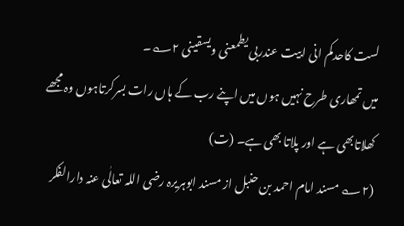لست کاحدکم انی ابیت عندربی یطمعنی ویسقینی ۲؎۔
میں تمھاری طرح نہیں ہوں میں اپنے رب کے ہاں رات بسرکرتاہوں وہ مجھے کھلاتابھی ہے اور پلاتا بھی ہے۔ (ت)
(۲؎ مسند امام احمد بن حنبل از مسند ابوہریرہ رضی اللہ تعالٰی عنہ دارالفکر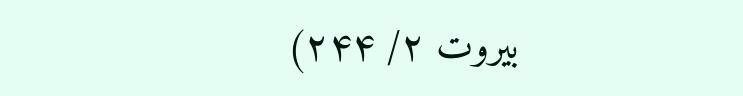بیروت ۲/ ۲۴۴)